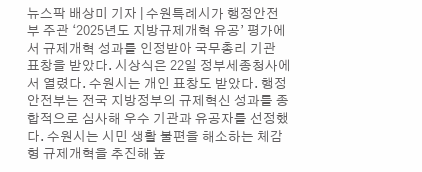뉴스팍 배상미 기자 | 수원특례시가 행정안전부 주관 ‘2025년도 지방규제개혁 유공’ 평가에서 규제개혁 성과를 인정받아 국무총리 기관 표창을 받았다. 시상식은 22일 정부세종청사에서 열렸다. 수원시는 개인 표창도 받았다. 행정안전부는 전국 지방정부의 규제혁신 성과를 종합적으로 심사해 우수 기관과 유공자를 선정했다. 수원시는 시민 생활 불편을 해소하는 체감형 규제개혁을 추진해 높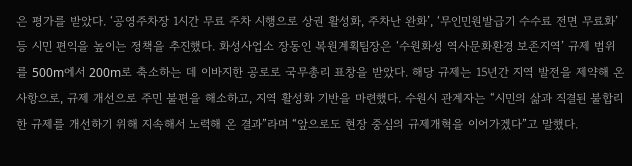은 평가를 받았다. ‘공영주차장 1시간 무료 주차 시행으로 상권 활성화, 주차난 완화’, ‘무인민원발급기 수수료 전면 무료화’ 등 시민 편익을 높이는 정책을 추진했다. 화성사업소 장동인 복원계획팀장은 ‘수원화성 역사문화환경 보존지역’ 규제 범위를 500m에서 200m로 축소하는 데 이바지한 공로로 국무총리 표창을 받았다. 해당 규제는 15년간 지역 발전을 제약해 온 사항으로, 규제 개선으로 주민 불편을 해소하고, 지역 활성화 기반을 마련했다. 수원시 관계자는 “시민의 삶과 직결된 불합리한 규제를 개선하기 위해 지속해서 노력해 온 결과”라며 “앞으로도 현장 중심의 규제개혁을 이어가겠다”고 말했다.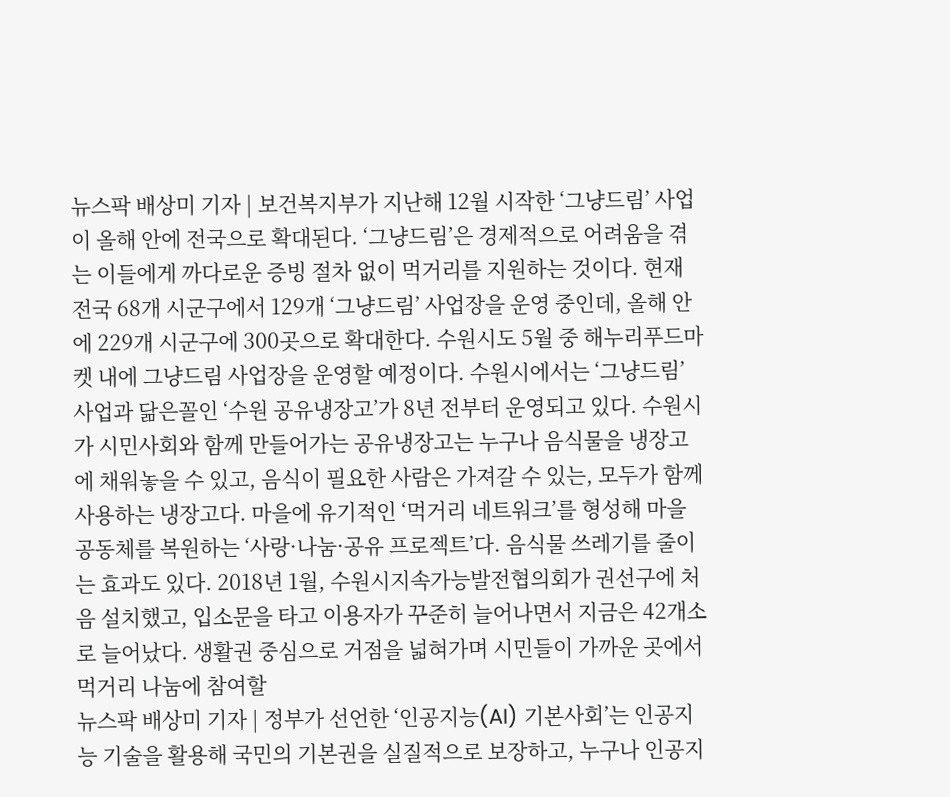뉴스팍 배상미 기자 | 보건복지부가 지난해 12월 시작한 ‘그냥드림’ 사업이 올해 안에 전국으로 확대된다. ‘그냥드림’은 경제적으로 어려움을 겪는 이들에게 까다로운 증빙 절차 없이 먹거리를 지원하는 것이다. 현재 전국 68개 시군구에서 129개 ‘그냥드림’ 사업장을 운영 중인데, 올해 안에 229개 시군구에 300곳으로 확대한다. 수원시도 5월 중 해누리푸드마켓 내에 그냥드림 사업장을 운영할 예정이다. 수원시에서는 ‘그냥드림’ 사업과 닮은꼴인 ‘수원 공유냉장고’가 8년 전부터 운영되고 있다. 수원시가 시민사회와 함께 만들어가는 공유냉장고는 누구나 음식물을 냉장고에 채워놓을 수 있고, 음식이 필요한 사람은 가져갈 수 있는, 모두가 함께 사용하는 냉장고다. 마을에 유기적인 ‘먹거리 네트워크’를 형성해 마을공동체를 복원하는 ‘사랑·나눔·공유 프로젝트’다. 음식물 쓰레기를 줄이는 효과도 있다. 2018년 1월, 수원시지속가능발전협의회가 권선구에 처음 설치했고, 입소문을 타고 이용자가 꾸준히 늘어나면서 지금은 42개소로 늘어났다. 생활권 중심으로 거점을 넓혀가며 시민들이 가까운 곳에서 먹거리 나눔에 참여할
뉴스팍 배상미 기자 | 정부가 선언한 ‘인공지능(AI) 기본사회’는 인공지능 기술을 활용해 국민의 기본권을 실질적으로 보장하고, 누구나 인공지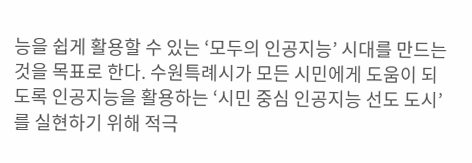능을 쉽게 활용할 수 있는 ‘모두의 인공지능’ 시대를 만드는 것을 목표로 한다. 수원특례시가 모든 시민에게 도움이 되도록 인공지능을 활용하는 ‘시민 중심 인공지능 선도 도시’를 실현하기 위해 적극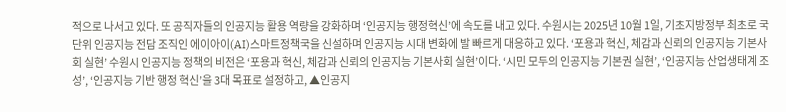적으로 나서고 있다. 또 공직자들의 인공지능 활용 역량을 강화하며 ‘인공지능 행정혁신’에 속도를 내고 있다. 수원시는 2025년 10월 1일, 기초지방정부 최초로 국 단위 인공지능 전담 조직인 에이아이(AI)스마트정책국을 신설하며 인공지능 시대 변화에 발 빠르게 대응하고 있다. ‘포용과 혁신, 체감과 신뢰의 인공지능 기본사회 실현’ 수원시 인공지능 정책의 비전은 ‘포용과 혁신, 체감과 신뢰의 인공지능 기본사회 실현’이다. ‘시민 모두의 인공지능 기본권 실현’, ‘인공지능 산업생태계 조성’, ‘인공지능 기반 행정 혁신’을 3대 목표로 설정하고, ▲인공지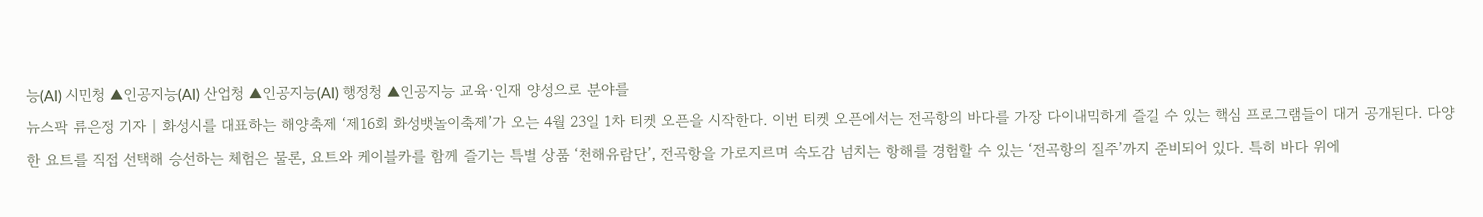능(AI) 시민청 ▲인공지능(AI) 산업청 ▲인공지능(AI) 행정청 ▲인공지능 교육·인재 양성으로 분야를
뉴스팍 류은정 기자 | 화성시를 대표하는 해양축제 ‘제16회 화성뱃놀이축제’가 오는 4월 23일 1차 티켓 오픈을 시작한다. 이번 티켓 오픈에서는 전곡항의 바다를 가장 다이내믹하게 즐길 수 있는 핵심 프로그램들이 대거 공개된다. 다양한 요트를 직접 선택해 승선하는 체험은 물론, 요트와 케이블카를 함께 즐기는 특별 상품 ‘천해유람단’, 전곡항을 가로지르며 속도감 넘치는 항해를 경험할 수 있는 ‘전곡항의 질주’까지 준비되어 있다. 특히 바다 위에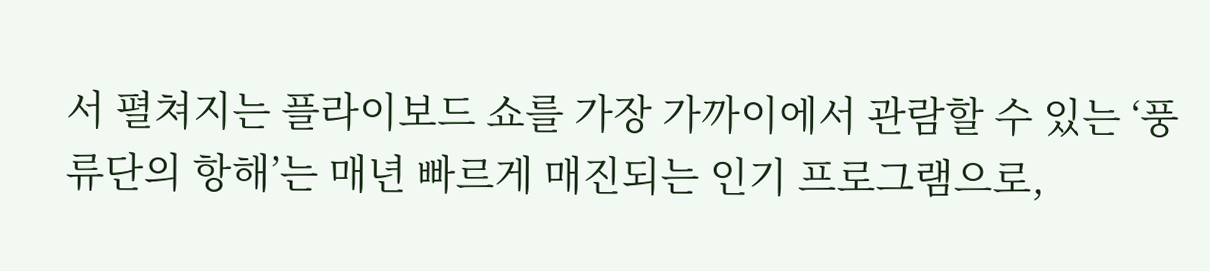서 펼쳐지는 플라이보드 쇼를 가장 가까이에서 관람할 수 있는 ‘풍류단의 항해’는 매년 빠르게 매진되는 인기 프로그램으로,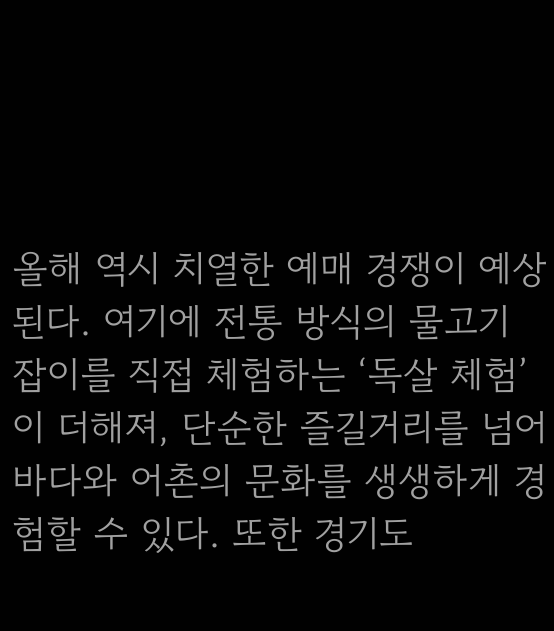올해 역시 치열한 예매 경쟁이 예상된다. 여기에 전통 방식의 물고기 잡이를 직접 체험하는 ‘독살 체험’이 더해져, 단순한 즐길거리를 넘어 바다와 어촌의 문화를 생생하게 경험할 수 있다. 또한 경기도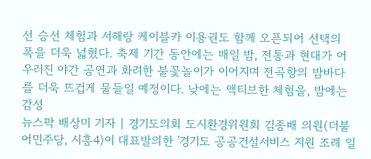선 승선 체험과 서해랑 케이블카 이용권도 함께 오픈되어 선택의 폭을 더욱 넓혔다. 축제 기간 동안에는 매일 밤, 전통과 현대가 어우러진 야간 공연과 화려한 불꽃놀이가 이어지며 전곡항의 밤바다를 더욱 뜨겁게 물들일 예정이다. 낮에는 액티브한 체험을, 밤에는 감성
뉴스팍 배상미 기자 | 경기도의회 도시환경위원회 김종배 의원(더불어민주당, 시흥4)이 대표발의한 '경기도 공공건설서비스 지원 조례 일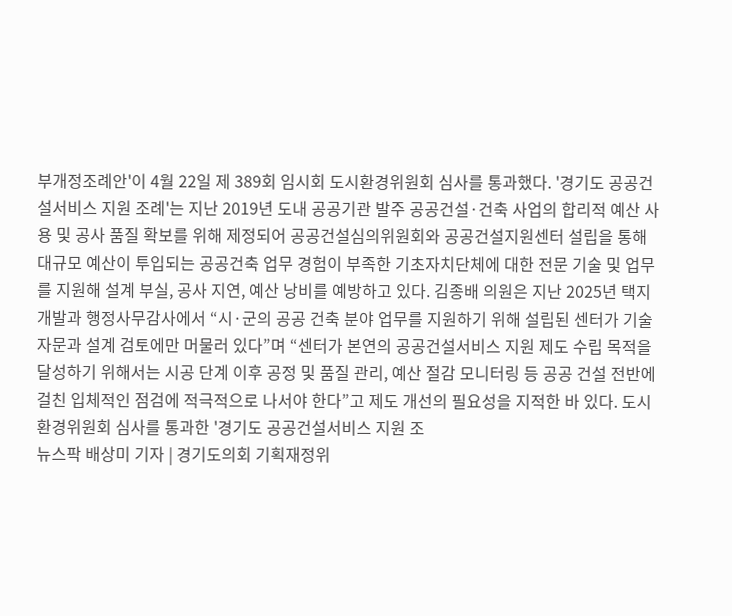부개정조례안'이 4월 22일 제 389회 임시회 도시환경위원회 심사를 통과했다. '경기도 공공건설서비스 지원 조례'는 지난 2019년 도내 공공기관 발주 공공건설·건축 사업의 합리적 예산 사용 및 공사 품질 확보를 위해 제정되어 공공건설심의위원회와 공공건설지원센터 설립을 통해 대규모 예산이 투입되는 공공건축 업무 경험이 부족한 기초자치단체에 대한 전문 기술 및 업무를 지원해 설계 부실, 공사 지연, 예산 낭비를 예방하고 있다. 김종배 의원은 지난 2025년 택지개발과 행정사무감사에서 “시·군의 공공 건축 분야 업무를 지원하기 위해 설립된 센터가 기술 자문과 설계 검토에만 머물러 있다”며 “센터가 본연의 공공건설서비스 지원 제도 수립 목적을 달성하기 위해서는 시공 단계 이후 공정 및 품질 관리, 예산 절감 모니터링 등 공공 건설 전반에 걸친 입체적인 점검에 적극적으로 나서야 한다”고 제도 개선의 필요성을 지적한 바 있다. 도시환경위원회 심사를 통과한 '경기도 공공건설서비스 지원 조
뉴스팍 배상미 기자 | 경기도의회 기획재정위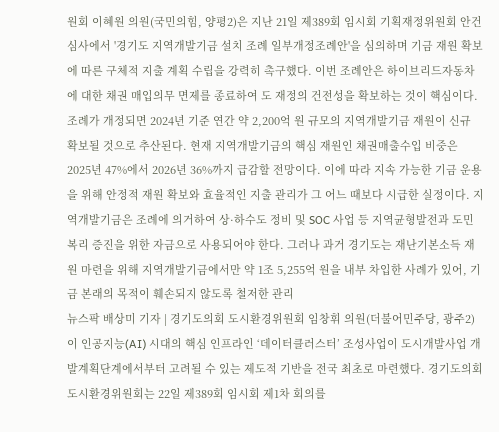원회 이혜원 의원(국민의힘, 양평2)은 지난 21일 제389회 임시회 기획재정위원회 안건 심사에서 '경기도 지역개발기금 설치 조례 일부개정조례안'을 심의하며 기금 재원 확보에 따른 구체적 지출 계획 수립을 강력히 촉구했다. 이번 조례안은 하이브리드자동차에 대한 채권 매입의무 면제를 종료하여 도 재정의 건전성을 확보하는 것이 핵심이다. 조례가 개정되면 2024년 기준 연간 약 2,200억 원 규모의 지역개발기금 재원이 신규 확보될 것으로 추산된다. 현재 지역개발기금의 핵심 재원인 채권매출수입 비중은 2025년 47%에서 2026년 36%까지 급감할 전망이다. 이에 따라 지속 가능한 기금 운용을 위해 안정적 재원 확보와 효율적인 지출 관리가 그 어느 때보다 시급한 실정이다. 지역개발기금은 조례에 의거하여 상·하수도 정비 및 SOC 사업 등 지역균형발전과 도민 복리 증진을 위한 자금으로 사용되어야 한다. 그러나 과거 경기도는 재난기본소득 재원 마련을 위해 지역개발기금에서만 약 1조 5,255억 원을 내부 차입한 사례가 있어, 기금 본래의 목적이 훼손되지 않도록 철저한 관리
뉴스팍 배상미 기자 | 경기도의회 도시환경위원회 임창휘 의원(더불어민주당, 광주2)이 인공지능(AI) 시대의 핵심 인프라인 ‘데이터클러스터’ 조성사업이 도시개발사업 개발계획단계에서부터 고려될 수 있는 제도적 기반을 전국 최초로 마련했다. 경기도의회 도시환경위원회는 22일 제389회 임시회 제1차 회의를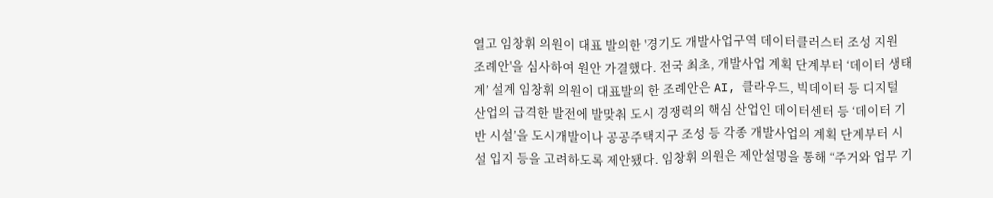열고 임창휘 의원이 대표 발의한 '경기도 개발사업구역 데이터클러스터 조성 지원 조례안'을 심사하여 원안 가결했다. 전국 최초, 개발사업 계획 단계부터 ‘데이터 생태계’ 설계 임창휘 의원이 대표발의 한 조례안은 AI, 클라우드, 빅데이터 등 디지털 산업의 급격한 발전에 발맞춰 도시 경쟁력의 핵심 산업인 데이터센터 등 ‘데이터 기반 시설’을 도시개발이나 공공주택지구 조성 등 각종 개발사업의 계획 단계부터 시설 입지 등을 고려하도록 제안됐다. 임창휘 의원은 제안설명을 통해 “주거와 업무 기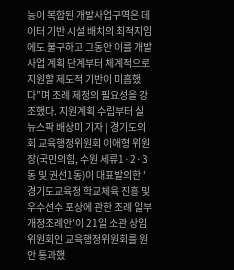능이 복합된 개발사업구역은 데이터 기반 시설 배치의 최적지임에도 불구하고 그동안 이를 개발사업 계획 단계부터 체계적으로 지원할 제도적 기반이 미흡했다”며 조례 제정의 필요성을 강조했다. 지원계획 수립부터 실
뉴스팍 배상미 기자 | 경기도의회 교육행정위원회 이애형 위원장(국민의힘, 수원 세류1·2·3동 및 권선1동)이 대표발의한 '경기도교육청 학교체육 진흥 및 우수선수 포상에 관한 조례 일부개정조례안'이 21일 소관 상임위원회인 교육행정위원회를 원안 통과했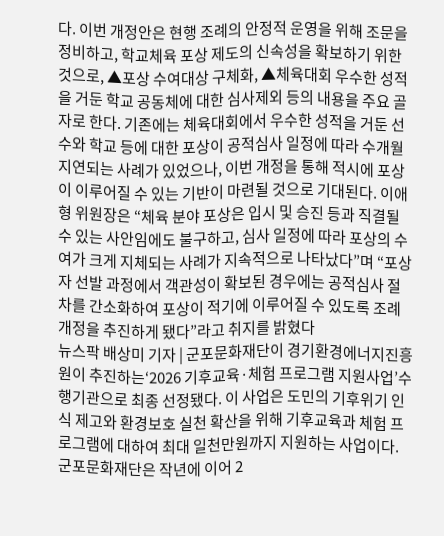다. 이번 개정안은 현행 조례의 안정적 운영을 위해 조문을 정비하고, 학교체육 포상 제도의 신속성을 확보하기 위한 것으로, ▲포상 수여대상 구체화, ▲체육대회 우수한 성적을 거둔 학교 공동체에 대한 심사제외 등의 내용을 주요 골자로 한다. 기존에는 체육대회에서 우수한 성적을 거둔 선수와 학교 등에 대한 포상이 공적심사 일정에 따라 수개월 지연되는 사례가 있었으나, 이번 개정을 통해 적시에 포상이 이루어질 수 있는 기반이 마련될 것으로 기대된다. 이애형 위원장은 “체육 분야 포상은 입시 및 승진 등과 직결될 수 있는 사안임에도 불구하고, 심사 일정에 따라 포상의 수여가 크게 지체되는 사례가 지속적으로 나타났다”며 “포상자 선발 과정에서 객관성이 확보된 경우에는 공적심사 절차를 간소화하여 포상이 적기에 이루어질 수 있도록 조례 개정을 추진하게 됐다”라고 취지를 밝혔다
뉴스팍 배상미 기자 | 군포문화재단이 경기환경에너지진흥원이 추진하는‘2026 기후교육·체험 프로그램 지원사업’수행기관으로 최종 선정됐다. 이 사업은 도민의 기후위기 인식 제고와 환경보호 실천 확산을 위해 기후교육과 체험 프로그램에 대하여 최대 일천만원까지 지원하는 사업이다. 군포문화재단은 작년에 이어 2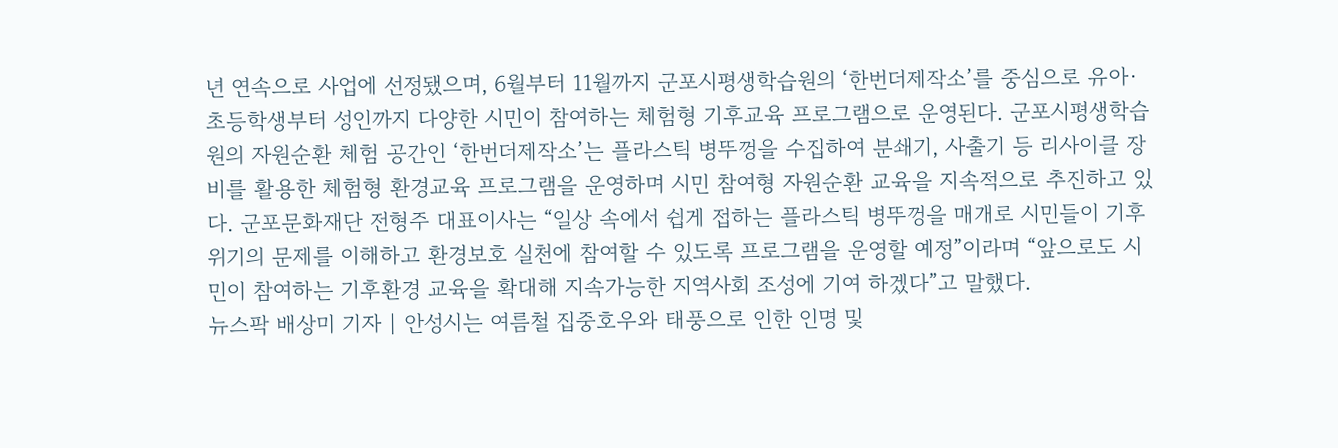년 연속으로 사업에 선정됐으며, 6월부터 11월까지 군포시평생학습원의 ‘한번더제작소’를 중심으로 유아·초등학생부터 성인까지 다양한 시민이 참여하는 체험형 기후교육 프로그램으로 운영된다. 군포시평생학습원의 자원순환 체험 공간인 ‘한번더제작소’는 플라스틱 병뚜껑을 수집하여 분쇄기, 사출기 등 리사이클 장비를 활용한 체험형 환경교육 프로그램을 운영하며 시민 참여형 자원순환 교육을 지속적으로 추진하고 있다. 군포문화재단 전형주 대표이사는 “일상 속에서 쉽게 접하는 플라스틱 병뚜껑을 매개로 시민들이 기후위기의 문제를 이해하고 환경보호 실천에 참여할 수 있도록 프로그램을 운영할 예정”이라며 “앞으로도 시민이 참여하는 기후환경 교육을 확대해 지속가능한 지역사회 조성에 기여 하겠다”고 말했다.
뉴스팍 배상미 기자 | 안성시는 여름철 집중호우와 태풍으로 인한 인명 및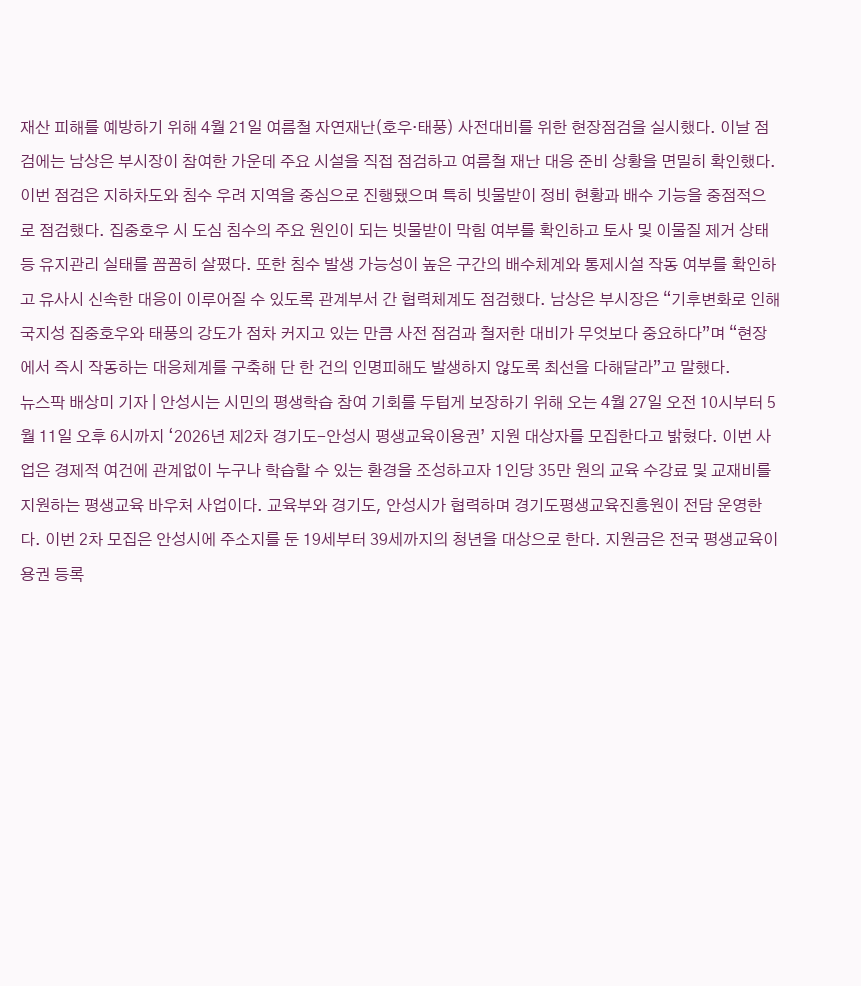재산 피해를 예방하기 위해 4월 21일 여름철 자연재난(호우·태풍) 사전대비를 위한 현장점검을 실시했다. 이날 점검에는 남상은 부시장이 참여한 가운데 주요 시설을 직접 점검하고 여름철 재난 대응 준비 상황을 면밀히 확인했다. 이번 점검은 지하차도와 침수 우려 지역을 중심으로 진행됐으며 특히 빗물받이 정비 현황과 배수 기능을 중점적으로 점검했다. 집중호우 시 도심 침수의 주요 원인이 되는 빗물받이 막힘 여부를 확인하고 토사 및 이물질 제거 상태 등 유지관리 실태를 꼼꼼히 살폈다. 또한 침수 발생 가능성이 높은 구간의 배수체계와 통제시설 작동 여부를 확인하고 유사시 신속한 대응이 이루어질 수 있도록 관계부서 간 협력체계도 점검했다. 남상은 부시장은 “기후변화로 인해 국지성 집중호우와 태풍의 강도가 점차 커지고 있는 만큼 사전 점검과 철저한 대비가 무엇보다 중요하다”며 “현장에서 즉시 작동하는 대응체계를 구축해 단 한 건의 인명피해도 발생하지 않도록 최선을 다해달라”고 말했다.
뉴스팍 배상미 기자 | 안성시는 시민의 평생학습 참여 기회를 두텁게 보장하기 위해 오는 4월 27일 오전 10시부터 5월 11일 오후 6시까지 ‘2026년 제2차 경기도-안성시 평생교육이용권’ 지원 대상자를 모집한다고 밝혔다. 이번 사업은 경제적 여건에 관계없이 누구나 학습할 수 있는 환경을 조성하고자 1인당 35만 원의 교육 수강료 및 교재비를 지원하는 평생교육 바우처 사업이다. 교육부와 경기도, 안성시가 협력하며 경기도평생교육진흥원이 전담 운영한다. 이번 2차 모집은 안성시에 주소지를 둔 19세부터 39세까지의 청년을 대상으로 한다. 지원금은 전국 평생교육이용권 등록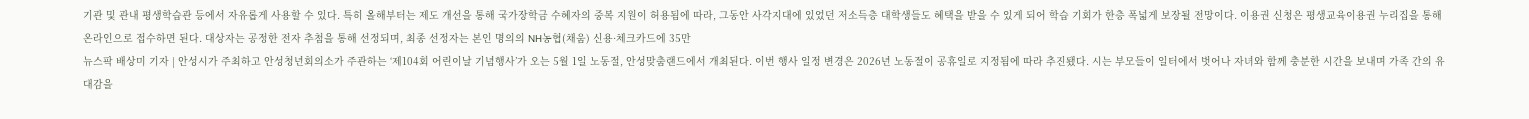기관 및 관내 평생학습관 등에서 자유롭게 사용할 수 있다. 특히 올해부터는 제도 개선을 통해 국가장학금 수혜자의 중복 지원이 허용됨에 따라, 그동안 사각지대에 있었던 저소득층 대학생들도 혜택을 받을 수 있게 되어 학습 기회가 한층 폭넓게 보장될 전망이다. 이용권 신청은 평생교육이용권 누리집을 통해 온라인으로 접수하면 된다. 대상자는 공정한 전자 추첨을 통해 선정되며, 최종 선정자는 본인 명의의 NH농협(채움) 신용·체크카드에 35만
뉴스팍 배상미 기자 | 안성시가 주최하고 안성청년회의소가 주관하는 ‘제104회 어린이날 기념행사’가 오는 5월 1일 노동절, 안성맞춤랜드에서 개최된다. 이번 행사 일정 변경은 2026년 노동절이 공휴일로 지정됨에 따라 추진됐다. 시는 부모들이 일터에서 벗어나 자녀와 함께 충분한 시간을 보내며 가족 간의 유대감을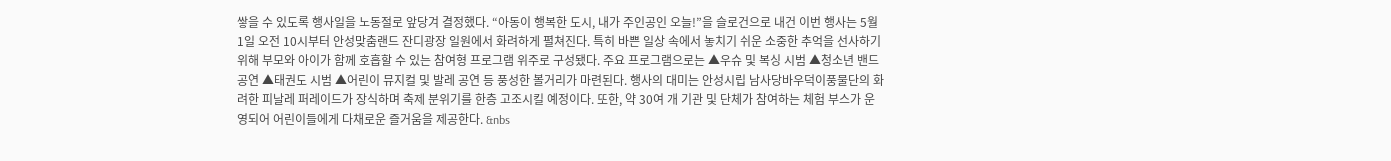쌓을 수 있도록 행사일을 노동절로 앞당겨 결정했다. “아동이 행복한 도시, 내가 주인공인 오늘!”을 슬로건으로 내건 이번 행사는 5월 1일 오전 10시부터 안성맞춤랜드 잔디광장 일원에서 화려하게 펼쳐진다. 특히 바쁜 일상 속에서 놓치기 쉬운 소중한 추억을 선사하기 위해 부모와 아이가 함께 호흡할 수 있는 참여형 프로그램 위주로 구성됐다. 주요 프로그램으로는 ▲우슈 및 복싱 시범 ▲청소년 밴드 공연 ▲태권도 시범 ▲어린이 뮤지컬 및 발레 공연 등 풍성한 볼거리가 마련된다. 행사의 대미는 안성시립 남사당바우덕이풍물단의 화려한 피날레 퍼레이드가 장식하며 축제 분위기를 한층 고조시킬 예정이다. 또한, 약 30여 개 기관 및 단체가 참여하는 체험 부스가 운영되어 어린이들에게 다채로운 즐거움을 제공한다. &nbs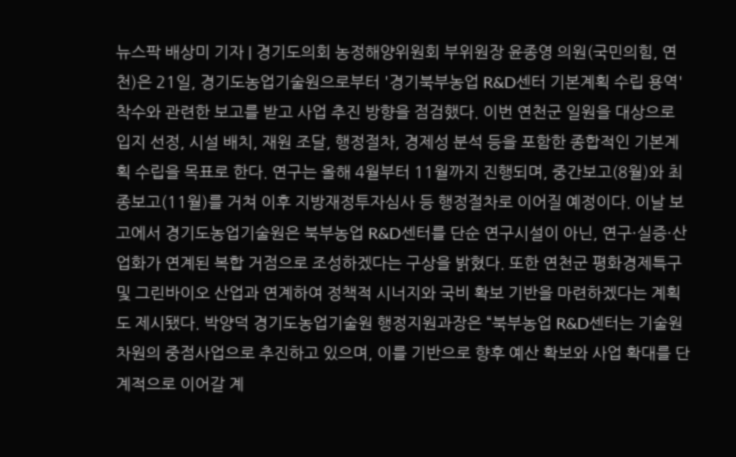뉴스팍 배상미 기자 | 경기도의회 농정해양위원회 부위원장 윤종영 의원(국민의힘, 연천)은 21일, 경기도농업기술원으로부터 '경기북부농업 R&D센터 기본계획 수립 용역' 착수와 관련한 보고를 받고 사업 추진 방향을 점검했다. 이번 연천군 일원을 대상으로 입지 선정, 시설 배치, 재원 조달, 행정절차, 경제성 분석 등을 포함한 종합적인 기본계획 수립을 목표로 한다. 연구는 올해 4월부터 11월까지 진행되며, 중간보고(8월)와 최종보고(11월)를 거쳐 이후 지방재정투자심사 등 행정절차로 이어질 예정이다. 이날 보고에서 경기도농업기술원은 북부농업 R&D센터를 단순 연구시설이 아닌, 연구·실증·산업화가 연계된 복합 거점으로 조성하겠다는 구상을 밝혔다. 또한 연천군 평화경제특구 및 그린바이오 산업과 연계하여 정책적 시너지와 국비 확보 기반을 마련하겠다는 계획도 제시됐다. 박양덕 경기도농업기술원 행정지원과장은 “북부농업 R&D센터는 기술원 차원의 중점사업으로 추진하고 있으며, 이를 기반으로 향후 예산 확보와 사업 확대를 단계적으로 이어갈 계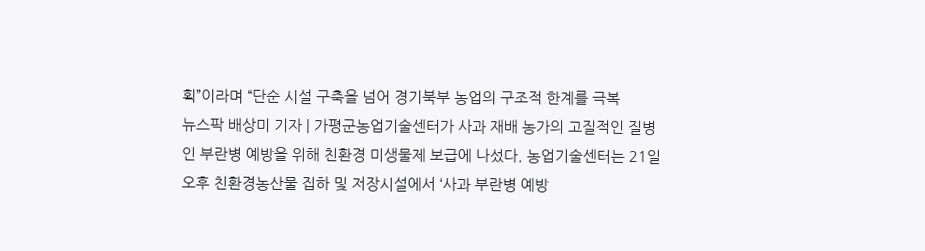획”이라며 “단순 시설 구축을 넘어 경기북부 농업의 구조적 한계를 극복
뉴스팍 배상미 기자 | 가평군농업기술센터가 사과 재배 농가의 고질적인 질병인 부란병 예방을 위해 친환경 미생물제 보급에 나섰다. 농업기술센터는 21일 오후 친환경농산물 집하 및 저장시설에서 ‘사과 부란병 예방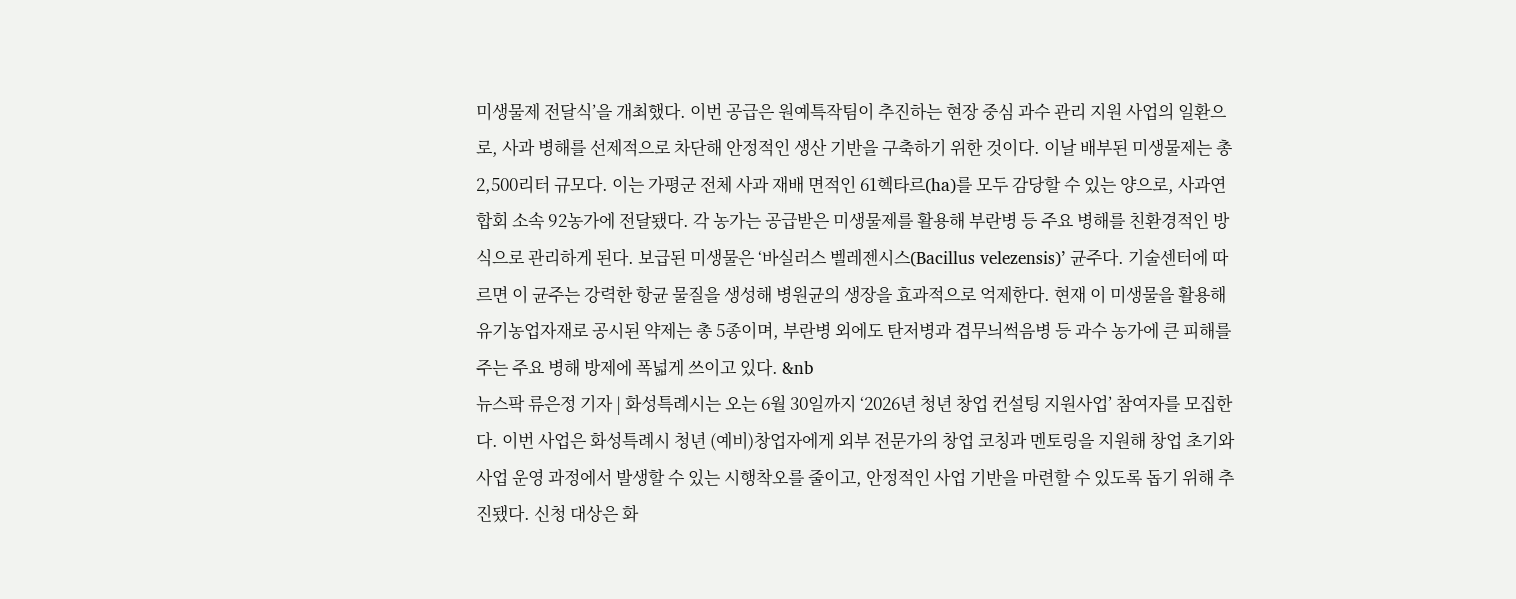미생물제 전달식’을 개최했다. 이번 공급은 원예특작팀이 추진하는 현장 중심 과수 관리 지원 사업의 일환으로, 사과 병해를 선제적으로 차단해 안정적인 생산 기반을 구축하기 위한 것이다. 이날 배부된 미생물제는 총 2,500리터 규모다. 이는 가평군 전체 사과 재배 면적인 61헥타르(ha)를 모두 감당할 수 있는 양으로, 사과연합회 소속 92농가에 전달됐다. 각 농가는 공급받은 미생물제를 활용해 부란병 등 주요 병해를 친환경적인 방식으로 관리하게 된다. 보급된 미생물은 ‘바실러스 벨레젠시스(Bacillus velezensis)’ 균주다. 기술센터에 따르면 이 균주는 강력한 항균 물질을 생성해 병원균의 생장을 효과적으로 억제한다. 현재 이 미생물을 활용해 유기농업자재로 공시된 약제는 총 5종이며, 부란병 외에도 탄저병과 겹무늬썩음병 등 과수 농가에 큰 피해를 주는 주요 병해 방제에 폭넓게 쓰이고 있다. &nb
뉴스팍 류은정 기자 | 화성특례시는 오는 6월 30일까지 ‘2026년 청년 창업 컨설팅 지원사업’ 참여자를 모집한다. 이번 사업은 화성특례시 청년 (예비)창업자에게 외부 전문가의 창업 코칭과 멘토링을 지원해 창업 초기와 사업 운영 과정에서 발생할 수 있는 시행착오를 줄이고, 안정적인 사업 기반을 마련할 수 있도록 돕기 위해 추진됐다. 신청 대상은 화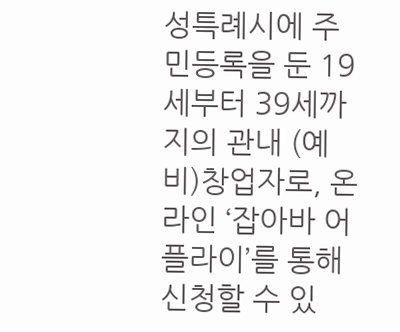성특례시에 주민등록을 둔 19세부터 39세까지의 관내 (예비)창업자로, 온라인 ‘잡아바 어플라이’를 통해 신청할 수 있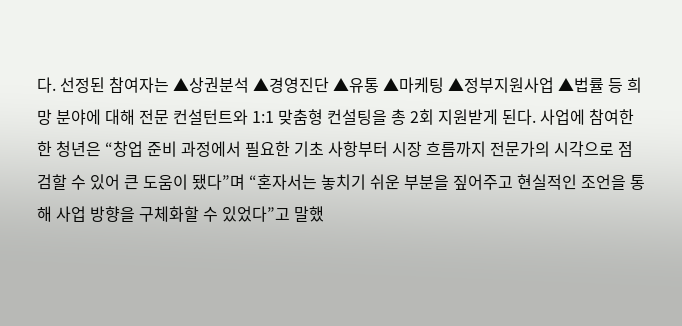다. 선정된 참여자는 ▲상권분석 ▲경영진단 ▲유통 ▲마케팅 ▲정부지원사업 ▲법률 등 희망 분야에 대해 전문 컨설턴트와 1:1 맞춤형 컨설팅을 총 2회 지원받게 된다. 사업에 참여한 한 청년은 “창업 준비 과정에서 필요한 기초 사항부터 시장 흐름까지 전문가의 시각으로 점검할 수 있어 큰 도움이 됐다”며 “혼자서는 놓치기 쉬운 부분을 짚어주고 현실적인 조언을 통해 사업 방향을 구체화할 수 있었다”고 말했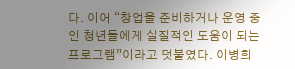다. 이어 “창업을 준비하거나 운영 중인 청년들에게 실질적인 도움이 되는 프로그램”이라고 덧붙였다. 이병희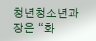청년청소년과장은 “화